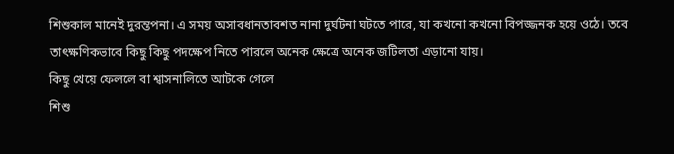শিশুকাল মানেই দুরন্তপনা। এ সময় অসাবধানতাবশত নানা দুর্ঘটনা ঘটতে পারে, যা কখনো কখনো বিপজ্জনক হয়ে ওঠে। তবে তাৎক্ষণিকভাবে কিছু কিছু পদক্ষেপ নিতে পারলে অনেক ক্ষেত্রে অনেক জটিলতা এড়ানো যায়।
কিছু খেয়ে ফেললে বা শ্বাসনালিতে আটকে গেলে
শিশু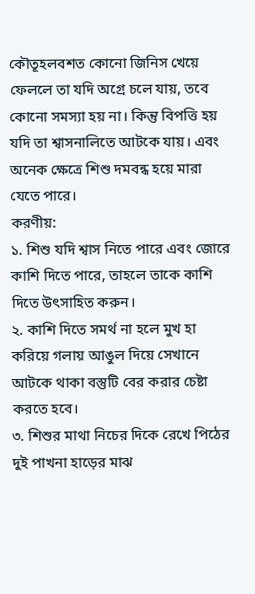কৌতূহলবশত কোনো জিনিস খেয়ে ফেললে তা যদি অগ্রে চলে যায়, তবে কোনো সমস্যা হয় না। কিন্তু বিপত্তি হয় যদি তা শ্বাসনালিতে আটকে যায়। এবং অনেক ক্ষেত্রে শিশু দমবন্ধ হয়ে মারা যেতে পারে।
করণীয়:
১. শিশু যদি শ্বাস নিতে পারে এবং জোরে কাশি দিতে পারে, তাহলে তাকে কাশি দিতে উৎসাহিত করুন।
২. কাশি দিতে সমর্থ না হলে মুখ হা করিয়ে গলায় আঙুল দিয়ে সেখানে আটকে থাকা বস্তুটি বের করার চেষ্টা করতে হবে।
৩. শিশুর মাথা নিচের দিকে রেখে পিঠের দুই পাখনা হাড়ের মাঝ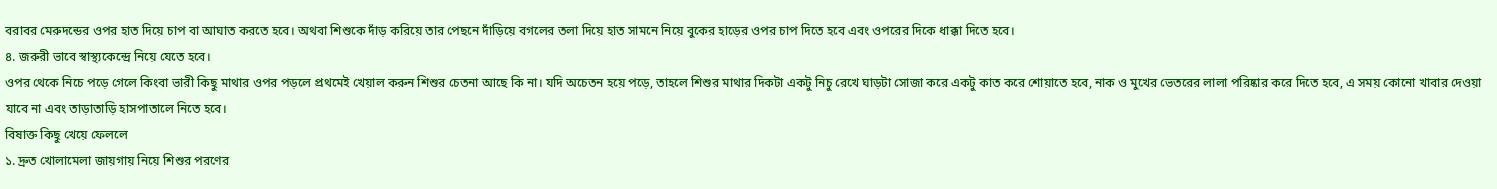বরাবর মেরুদন্ডের ওপর হাত দিয়ে চাপ বা আঘাত করতে হবে। অথবা শিশুকে দাঁড় করিয়ে তার পেছনে দাঁড়িয়ে বগলের তলা দিয়ে হাত সামনে নিয়ে বুকের হাড়ের ওপর চাপ দিতে হবে এবং ওপরের দিকে ধাক্কা দিতে হবে।
৪. জরুরী ভাবে স্বাস্থ্যকেন্দ্রে নিয়ে যেতে হবে।
ওপর থেকে নিচে পড়ে গেলে কিংবা ভারী কিছু মাথার ওপর পড়লে প্রথমেই খেয়াল করুন শিশুর চেতনা আছে কি না। যদি অচেতন হয়ে পড়ে, তাহলে শিশুর মাথার দিকটা একটু নিচু রেখে ঘাড়টা সোজা করে একটু কাত করে শোয়াতে হবে, নাক ও মুখের ভেতরের লালা পরিষ্কার করে দিতে হবে, এ সময় কোনো খাবার দেওয়া যাবে না এবং তাড়াতাড়ি হাসপাতালে নিতে হবে।
বিষাক্ত কিছু খেয়ে ফেললে
১. দ্রুত খোলামেলা জায়গায় নিয়ে শিশুর পরণের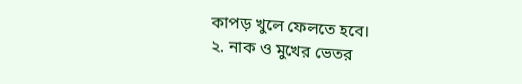কাপড় খুলে ফেলতে হবে।
২. নাক ও মুখের ভেতর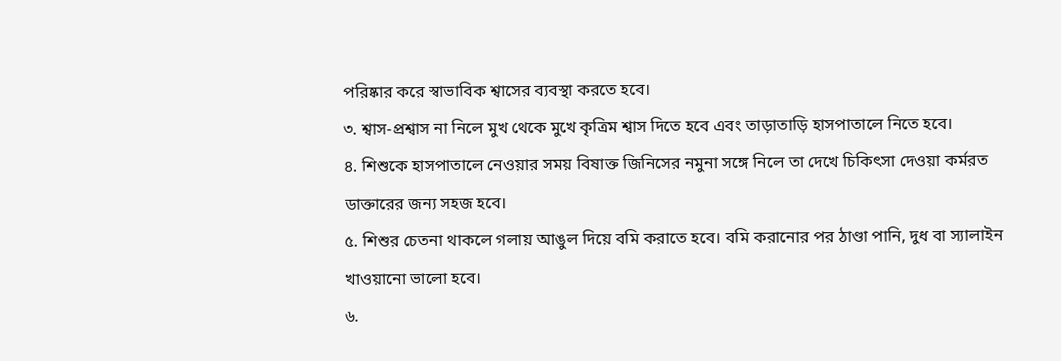পরিষ্কার করে স্বাভাবিক শ্বাসের ব্যবস্থা করতে হবে।
৩. শ্বাস-প্রশ্বাস না নিলে মুখ থেকে মুখে কৃত্রিম শ্বাস দিতে হবে এবং তাড়াতাড়ি হাসপাতালে নিতে হবে।
৪. শিশুকে হাসপাতালে নেওয়ার সময় বিষাক্ত জিনিসের নমুনা সঙ্গে নিলে তা দেখে চিকিৎসা দেওয়া কর্মরত ডাক্তারের জন্য সহজ হবে।
৫. শিশুর চেতনা থাকলে গলায় আঙুল দিয়ে বমি করাতে হবে। বমি করানোর পর ঠাণ্ডা পানি, দুধ বা স্যালাইন খাওয়ানো ভালো হবে।
৬.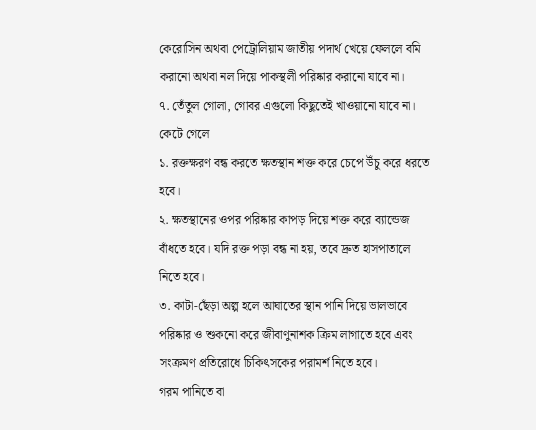কেরোসিন অথবা পেট্রোলিয়াম জাতীয় পদার্থ খেয়ে ফেললে বমি করানো অথবা নল দিয়ে পাকস্থলী পরিষ্কার করানো যাবে না।
৭. তেঁতুল গোলা, গোবর এগুলো কিছুতেই খাওয়ানো যাবে না।
কেটে গেলে
১. রক্তক্ষরণ বন্ধ করতে ক্ষতস্থান শক্ত করে চেপে উঁচু করে ধরতে হবে।
২. ক্ষতস্থানের ওপর পরিষ্কার কাপড় দিয়ে শক্ত করে ব্যান্ডেজ বাঁধতে হবে। যদি রক্ত পড়া বন্ধ না হয়, তবে দ্রুত হাসপাতালে নিতে হবে।
৩. কাটা-ছেঁড়া অল্প হলে আঘাতের স্থান পানি দিয়ে ভালভাবে পরিষ্কার ও শুকনো করে জীবাণুনাশক ক্রিম লাগাতে হবে এবং সংক্রমণ প্রতিরোধে চিকিৎসকের পরামর্শ নিতে হবে।
গরম পানিতে বা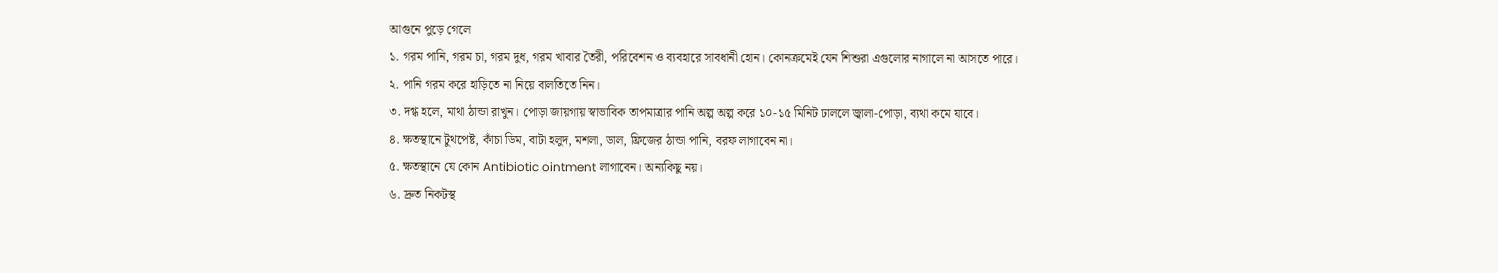আগুনে পুড়ে গেলে
১. গরম পানি, গরম চা, গরম দুধ, গরম খাবার তৈরী, পরিবেশন ও ব্যবহারে সাবধানী হোন। কোনক্রমেই যেন শিশুরা এগুলোর নাগালে না আসতে পারে।
২. পানি গরম করে হাড়িতে না নিয়ে বালতিতে নিন।
৩. দগ্ধ হলে, মাথা ঠান্ডা রাখুন। পোড়া জায়গায় স্বাভাবিক তাপমাত্রার পানি অল্প অল্প করে ১০-১৫ মিনিট ঢাললে জ্বালা-পোড়া, ব্যথা কমে যাবে।
৪. ক্ষতস্থানে টুথপেষ্ট, কাঁচা ডিম, বাটা হলুদ, মশলা, ডাল, ফ্রিজের ঠান্ডা পানি, বরফ লাগাবেন না।
৫. ক্ষতস্থানে যে কোন Antibiotic ointment লাগাবেন। অন্যকিছু নয়।
৬. দ্রুত নিকটস্থ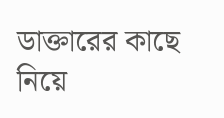ডাক্তারের কাছে নিয়ে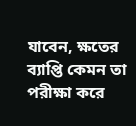যাবেন, ক্ষতের ব্যাপ্তি কেমন তা পরীক্ষা করে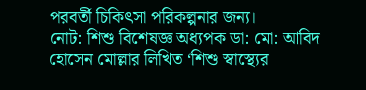পরবর্তী চিকিৎসা পরিকল্পনার জন্য।
নোট: শিশু বিশেষজ্ঞ অধ্যপক ডা: মো: আবিদ হোসেন মোল্লার লিখিত ‘শিশু স্বাস্থ্যের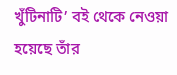খুঁটিনাটি’ বই থেকে নেওয়া হয়েছে তাঁর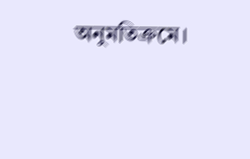অনুমতিক্রমে।